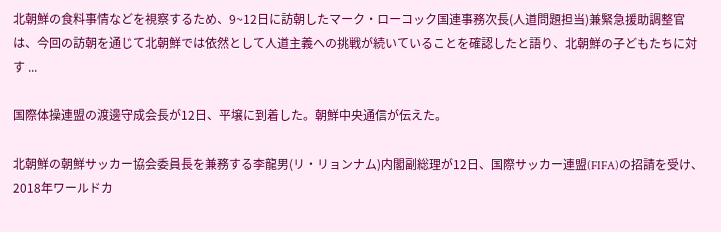北朝鮮の食料事情などを視察するため、9~12日に訪朝したマーク・ローコック国連事務次長(人道問題担当)兼緊急援助調整官は、今回の訪朝を通じて北朝鮮では依然として人道主義への挑戦が続いていることを確認したと語り、北朝鮮の子どもたちに対す ...

国際体操連盟の渡邊守成会長が12日、平壌に到着した。朝鮮中央通信が伝えた。

北朝鮮の朝鮮サッカー協会委員長を兼務する李龍男(リ・リョンナム)内閣副総理が12日、国際サッカー連盟(FIFA)の招請を受け、2018年ワールドカ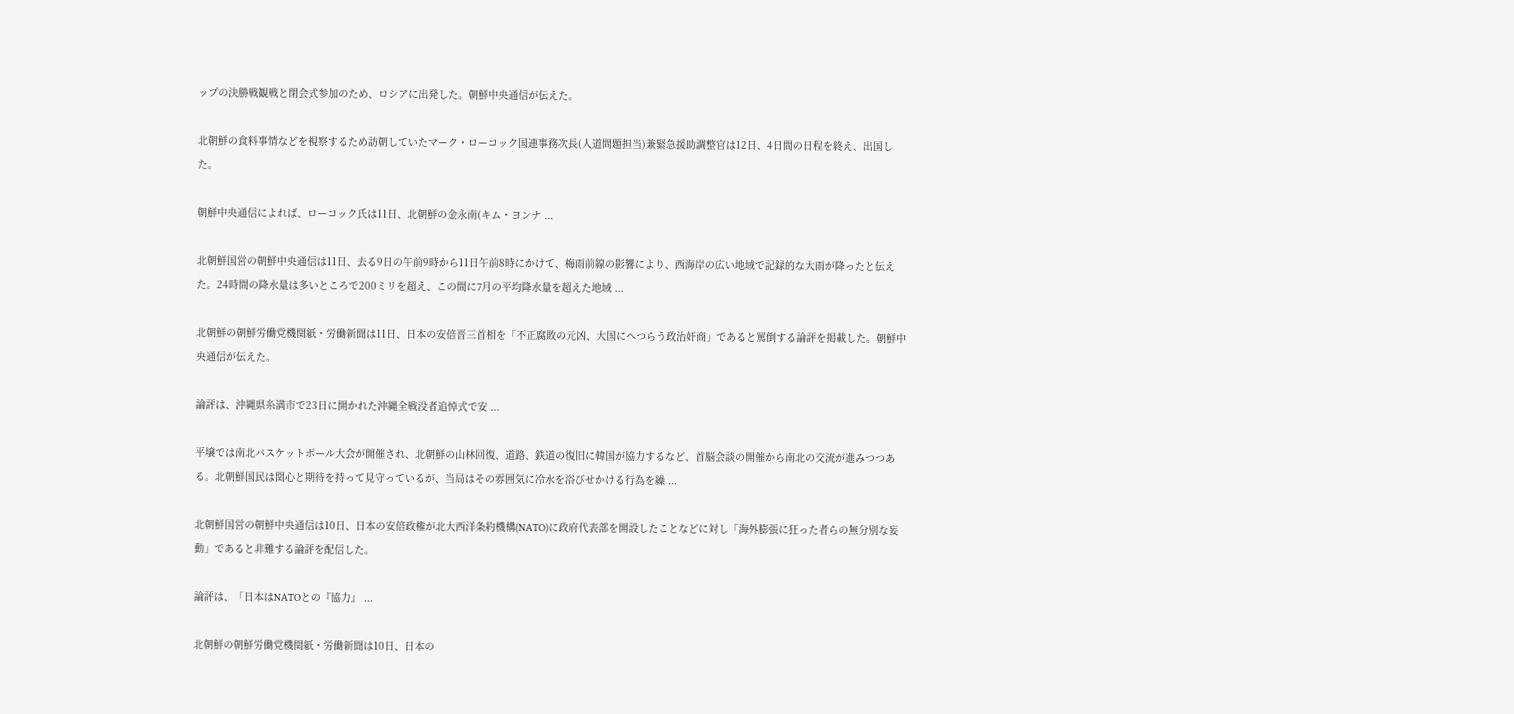ップの決勝戦観戦と閉会式参加のため、ロシアに出発した。朝鮮中央通信が伝えた。

北朝鮮の食料事情などを視察するため訪朝していたマーク・ローコック国連事務次長(人道問題担当)兼緊急援助調整官は12日、4日間の日程を終え、出国した。

朝鮮中央通信によれば、ローコック氏は11日、北朝鮮の金永南(キム・ヨンナ ...

北朝鮮国営の朝鮮中央通信は11日、去る9日の午前9時から11日午前8時にかけて、梅雨前線の影響により、西海岸の広い地域で記録的な大雨が降ったと伝えた。24時間の降水量は多いところで200ミリを超え、この間に7月の平均降水量を超えた地域 ...

北朝鮮の朝鮮労働党機関紙・労働新聞は11日、日本の安倍晋三首相を「不正腐敗の元凶、大国にへつらう政治奸商」であると罵倒する論評を掲載した。朝鮮中央通信が伝えた。

論評は、沖縄県糸満市で23日に開かれた沖縄全戦没者追悼式で安 ...

平壌では南北バスケットボール大会が開催され、北朝鮮の山林回復、道路、鉄道の復旧に韓国が協力するなど、首脳会談の開催から南北の交流が進みつつある。北朝鮮国民は関心と期待を持って見守っているが、当局はその雰囲気に冷水を浴びせかける行為を繰 ...

北朝鮮国営の朝鮮中央通信は10日、日本の安倍政権が北大西洋条約機構(NATO)に政府代表部を開設したことなどに対し「海外膨張に狂った者らの無分別な妄動」であると非難する論評を配信した。

論評は、「日本はNATOとの『協力』 ...

北朝鮮の朝鮮労働党機関紙・労働新聞は10日、日本の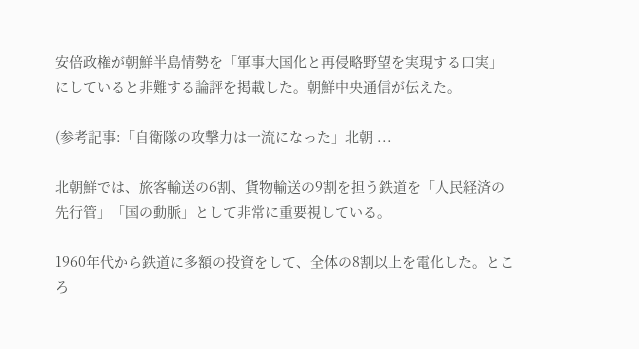安倍政権が朝鮮半島情勢を「軍事大国化と再侵略野望を実現する口実」にしていると非難する論評を掲載した。朝鮮中央通信が伝えた。

(参考記事:「自衛隊の攻撃力は一流になった」北朝 ...

北朝鮮では、旅客輸送の6割、貨物輸送の9割を担う鉄道を「人民経済の先行管」「国の動脈」として非常に重要視している。

1960年代から鉄道に多額の投資をして、全体の8割以上を電化した。ところ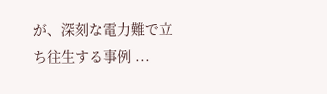が、深刻な電力難で立ち往生する事例 ...